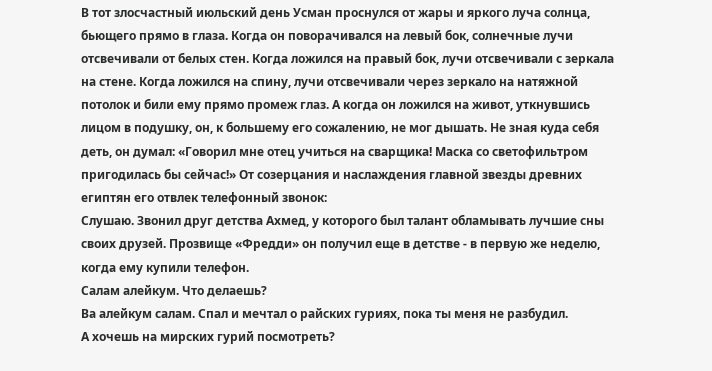В тот злосчастный июльский день Усман проснулся от жары и яркого луча солнца, бьющего прямо в глаза. Когда он поворачивался на левый бок, солнечные лучи отсвечивали от белых стен. Когда ложился на правый бок, лучи отсвечивали с зеркала на стене. Когда ложился на спину, лучи отсвечивали через зеркало на натяжной потолок и били ему прямо промеж глаз. А когда он ложился на живот, уткнувшись лицом в подушку, он, к большему его сожалению, не мог дышать. Не зная куда себя деть, он думал: «Говорил мне отец учиться на сварщика! Маска со светофильтром пригодилась бы сейчас!» От созерцания и наслаждения главной звезды древних египтян его отвлек телефонный звонок:
Слушаю. Звонил друг детства Ахмед, у которого был талант обламывать лучшие сны своих друзей. Прозвище «Фредди» он получил еще в детстве - в первую же неделю, когда ему купили телефон.
Салам алейкум. Что делаешь?
Ва алейкум салам. Спал и мечтал о райских гуриях, пока ты меня не разбудил.
А хочешь на мирских гурий посмотреть?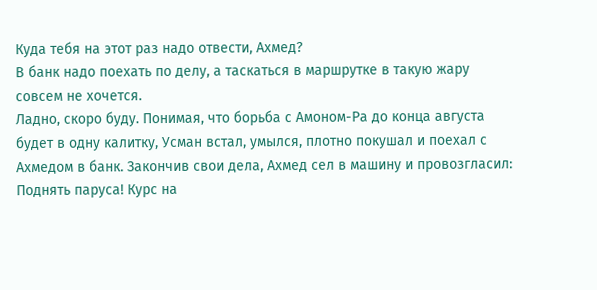Куда тебя на этот раз надо отвести, Ахмед?
В банк надо поехать по делу, а таскаться в маршрутке в такую жару совсем не хочется.
Ладно, скоро буду. Понимая, что борьба с Амоном-Ра до конца августа будет в одну калитку, Усман встал, умылся, плотно покушал и поехал с Ахмедом в банк. Закончив свои дела, Ахмед сел в машину и провозгласил:
Поднять паруса! Курс на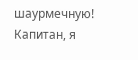шаурмечную!
Капитан, я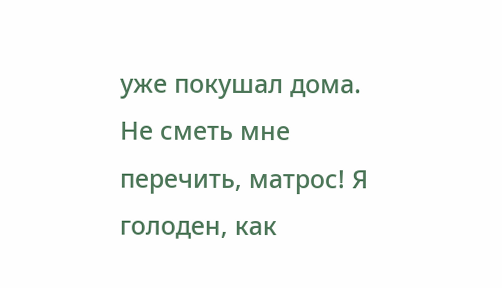уже покушал дома.
Не сметь мне перечить, матрос! Я голоден, как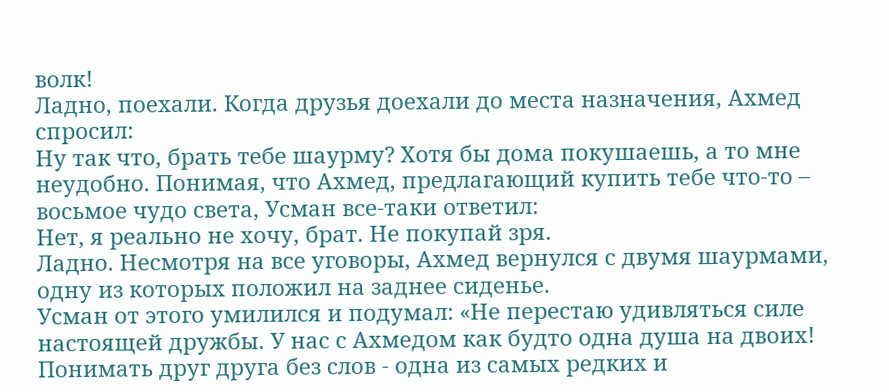волк!
Ладно, поехали. Когда друзья доехали до места назначения, Ахмед спросил:
Ну так что, брать тебе шаурму? Хотя бы дома покушаешь, а то мне неудобно. Понимая, что Ахмед, предлагающий купить тебе что-то – восьмое чудо света, Усман все-таки ответил:
Нет, я реально не хочу, брат. Не покупай зря.
Ладно. Несмотря на все уговоры, Ахмед вернулся с двумя шаурмами, одну из которых положил на заднее сиденье.
Усман от этого умилился и подумал: «Не перестаю удивляться силе настоящей дружбы. У нас с Ахмедом как будто одна душа на двоих! Понимать друг друга без слов - одна из самых редких и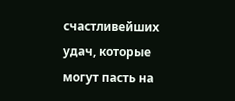счастливейших удач, которые могут пасть на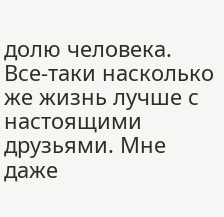долю человека. Все-таки насколько же жизнь лучше с настоящими друзьями. Мне даже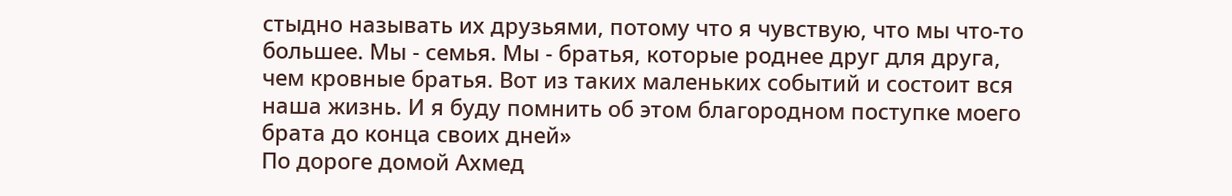стыдно называть их друзьями, потому что я чувствую, что мы что-то большее. Мы - семья. Мы - братья, которые роднее друг для друга, чем кровные братья. Вот из таких маленьких событий и состоит вся наша жизнь. И я буду помнить об этом благородном поступке моего брата до конца своих дней»
По дороге домой Ахмед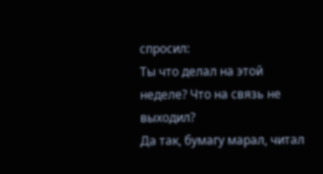спросил:
Ты что делал на этой неделе? Что на связь не выходил?
Да так, бумагу марал, читал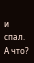и спал. А что?